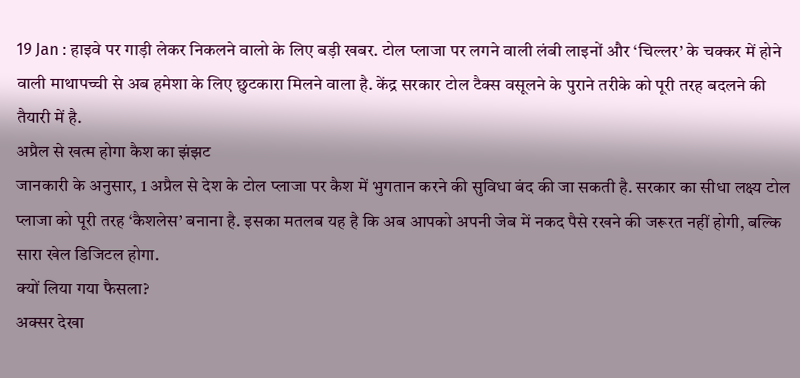19 Jan : हाइवे पर गाड़ी लेकर निकलने वालो के लिए बड़ी खबर. टोल प्लाजा पर लगने वाली लंबी लाइनों और ‘चिल्लर’ के चक्कर में होने वाली माथापच्ची से अब हमेशा के लिए छुटकारा मिलने वाला है. केंद्र सरकार टोल टैक्स वसूलने के पुराने तरीके को पूरी तरह बदलने की तैयारी में है.
अप्रैल से खत्म होगा कैश का झंझट
जानकारी के अनुसार, 1 अप्रैल से देश के टोल प्लाजा पर कैश में भुगतान करने की सुविधा बंद की जा सकती है. सरकार का सीधा लक्ष्य टोल प्लाजा को पूरी तरह ‘कैशलेस’ बनाना है. इसका मतलब यह है कि अब आपको अपनी जेब में नकद पैसे रखने की जरूरत नहीं होगी, बल्कि सारा खेल डिजिटल होगा.
क्यों लिया गया फैसला?
अक्सर देखा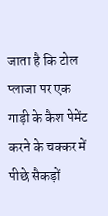जाता है कि टोल प्लाजा पर एक गाड़ी के कैश पेमेंट करने के चक्कर में पीछे सैकड़ों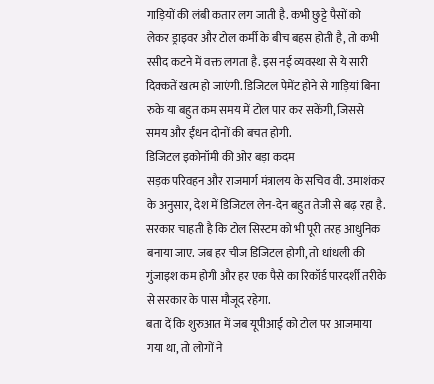गाड़ियों की लंबी कतार लग जाती है. कभी छुट्टे पैसों को लेकर ड्राइवर और टोल कर्मी के बीच बहस होती है, तो कभी रसीद कटने में वक्त लगता है. इस नई व्यवस्था से ये सारी दिक्कतें खत्म हो जाएंगी. डिजिटल पेमेंट होने से गाड़ियां बिना रुके या बहुत कम समय में टोल पार कर सकेंगी, जिससे समय और ईंधन दोनों की बचत होगी.
डिजिटल इकोनॉमी की ओर बड़ा कदम
सड़क परिवहन और राजमार्ग मंत्रालय के सचिव वी. उमाशंकर के अनुसार, देश में डिजिटल लेन-देन बहुत तेजी से बढ़ रहा है. सरकार चाहती है कि टोल सिस्टम को भी पूरी तरह आधुनिक बनाया जाए. जब हर चीज डिजिटल होगी, तो धांधली की गुंजाइश कम होगी और हर एक पैसे का रिकॉर्ड पारदर्शी तरीके से सरकार के पास मौजूद रहेगा.
बता दें कि शुरुआत में जब यूपीआई को टोल पर आजमाया गया था, तो लोगों ने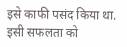इसे काफी पसंद किया था. इसी सफलता को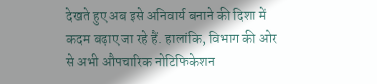देखते हुए अब इसे अनिवार्य बनाने की दिशा में कदम बढ़ाए जा रहे हैं. हालांकि, विभाग की ओर से अभी औपचारिक नोटिफिकेशन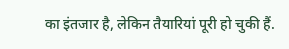का इंतजार है, लेकिन तैयारियां पूरी हो चुकी हैं.